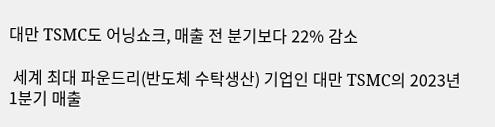대만 TSMC도 어닝쇼크, 매출 전 분기보다 22% 감소

 세계 최대 파운드리(반도체 수탁생산) 기업인 대만 TSMC의 2023년 1분기 매출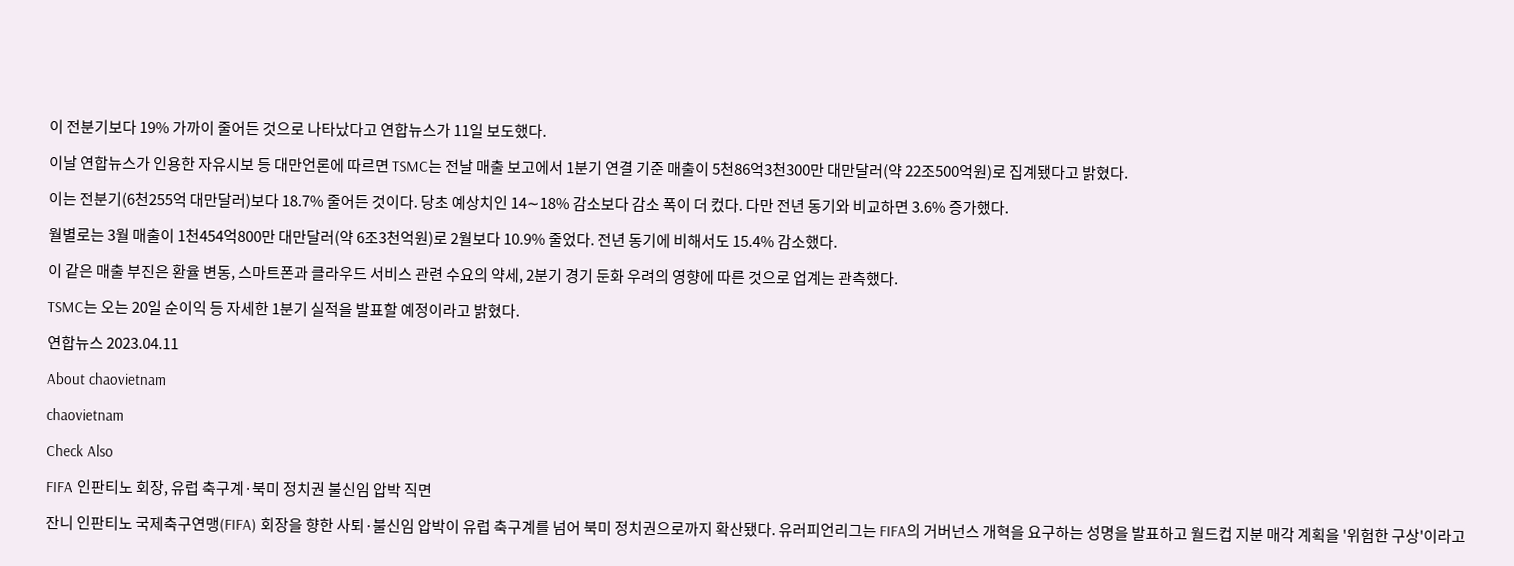이 전분기보다 19% 가까이 줄어든 것으로 나타났다고 연합뉴스가 11일 보도했다.

이날 연합뉴스가 인용한 자유시보 등 대만언론에 따르면 TSMC는 전날 매출 보고에서 1분기 연결 기준 매출이 5천86억3천300만 대만달러(약 22조500억원)로 집계됐다고 밝혔다.

이는 전분기(6천255억 대만달러)보다 18.7% 줄어든 것이다. 당초 예상치인 14∼18% 감소보다 감소 폭이 더 컸다. 다만 전년 동기와 비교하면 3.6% 증가했다.

월별로는 3월 매출이 1천454억800만 대만달러(약 6조3천억원)로 2월보다 10.9% 줄었다. 전년 동기에 비해서도 15.4% 감소했다.

이 같은 매출 부진은 환율 변동, 스마트폰과 클라우드 서비스 관련 수요의 약세, 2분기 경기 둔화 우려의 영향에 따른 것으로 업계는 관측했다.

TSMC는 오는 20일 순이익 등 자세한 1분기 실적을 발표할 예정이라고 밝혔다.

연합뉴스 2023.04.11

About chaovietnam

chaovietnam

Check Also

FIFA 인판티노 회장, 유럽 축구계·북미 정치권 불신임 압박 직면

잔니 인판티노 국제축구연맹(FIFA) 회장을 향한 사퇴·불신임 압박이 유럽 축구계를 넘어 북미 정치권으로까지 확산됐다. 유러피언리그는 FIFA의 거버넌스 개혁을 요구하는 성명을 발표하고 월드컵 지분 매각 계획을 '위험한 구상'이라고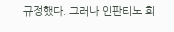규정했다. 그러나 인판티노 회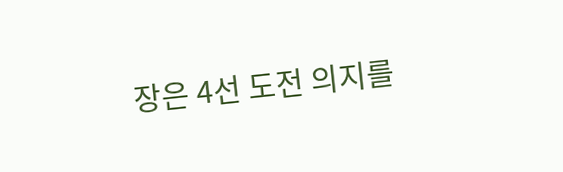장은 4선 도전 의지를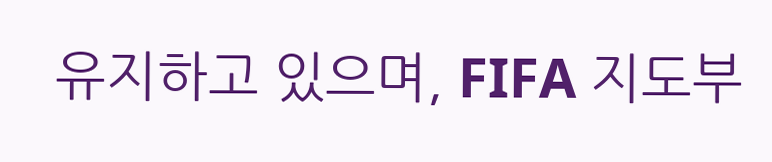유지하고 있으며, FIFA 지도부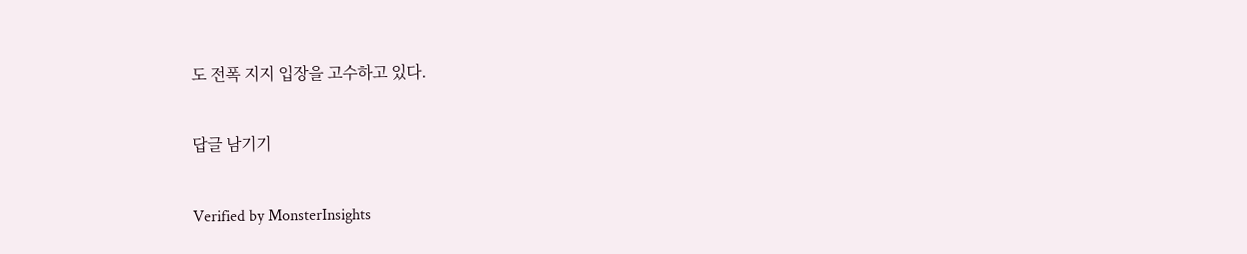도 전폭 지지 입장을 고수하고 있다.

답글 남기기

Verified by MonsterInsights